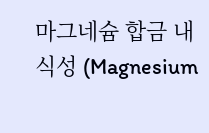마그네슘 합금 내식성 (Magnesium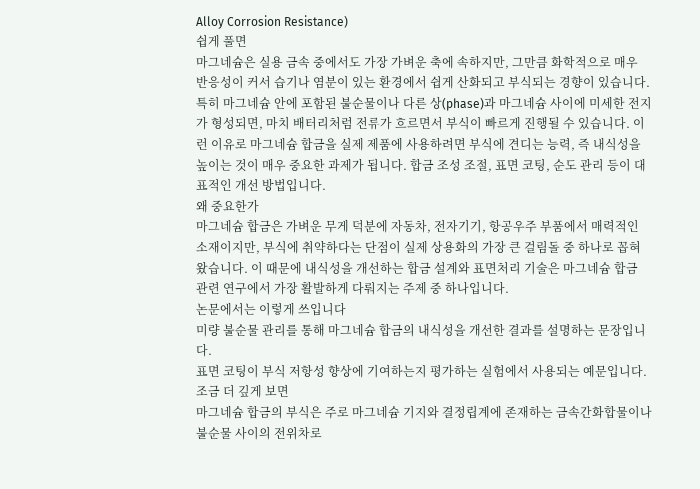Alloy Corrosion Resistance)
쉽게 풀면
마그네슘은 실용 금속 중에서도 가장 가벼운 축에 속하지만, 그만큼 화학적으로 매우 반응성이 커서 습기나 염분이 있는 환경에서 쉽게 산화되고 부식되는 경향이 있습니다. 특히 마그네슘 안에 포함된 불순물이나 다른 상(phase)과 마그네슘 사이에 미세한 전지가 형성되면, 마치 배터리처럼 전류가 흐르면서 부식이 빠르게 진행될 수 있습니다. 이런 이유로 마그네슘 합금을 실제 제품에 사용하려면 부식에 견디는 능력, 즉 내식성을 높이는 것이 매우 중요한 과제가 됩니다. 합금 조성 조절, 표면 코팅, 순도 관리 등이 대표적인 개선 방법입니다.
왜 중요한가
마그네슘 합금은 가벼운 무게 덕분에 자동차, 전자기기, 항공우주 부품에서 매력적인 소재이지만, 부식에 취약하다는 단점이 실제 상용화의 가장 큰 걸림돌 중 하나로 꼽혀 왔습니다. 이 때문에 내식성을 개선하는 합금 설계와 표면처리 기술은 마그네슘 합금 관련 연구에서 가장 활발하게 다뤄지는 주제 중 하나입니다.
논문에서는 이렇게 쓰입니다
미량 불순물 관리를 통해 마그네슘 합금의 내식성을 개선한 결과를 설명하는 문장입니다.
표면 코팅이 부식 저항성 향상에 기여하는지 평가하는 실험에서 사용되는 예문입니다.
조금 더 깊게 보면
마그네슘 합금의 부식은 주로 마그네슘 기지와 결정립계에 존재하는 금속간화합물이나 불순물 사이의 전위차로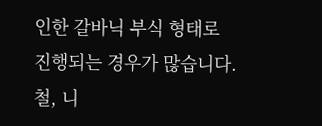인한 갈바닉 부식 형태로 진행되는 경우가 많습니다. 철, 니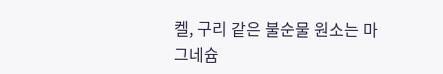켈, 구리 같은 불순물 원소는 마그네슘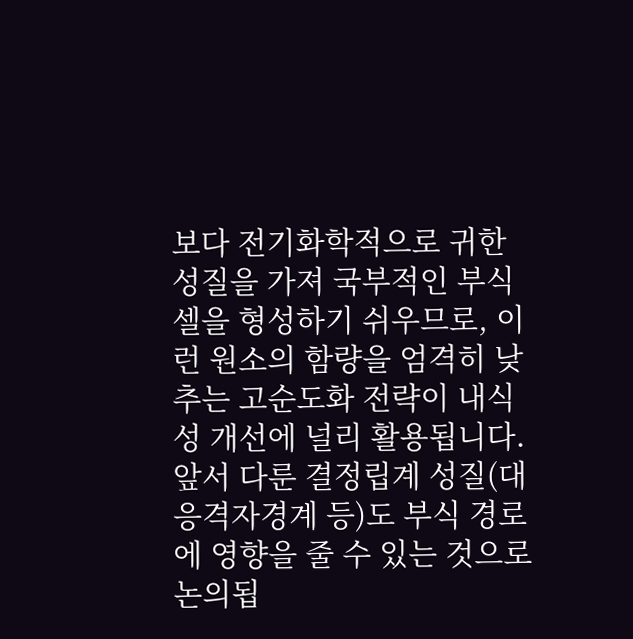보다 전기화학적으로 귀한 성질을 가져 국부적인 부식 셀을 형성하기 쉬우므로, 이런 원소의 함량을 엄격히 낮추는 고순도화 전략이 내식성 개선에 널리 활용됩니다. 앞서 다룬 결정립계 성질(대응격자경계 등)도 부식 경로에 영향을 줄 수 있는 것으로 논의됩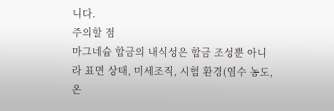니다.
주의할 점
마그네슘 합금의 내식성은 합금 조성뿐 아니라 표면 상태, 미세조직, 시험 환경(염수 농도, 온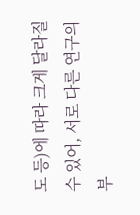도 등)에 따라 크게 달라질 수 있어, 서로 다른 연구의 부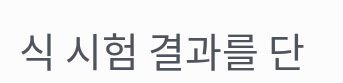식 시험 결과를 단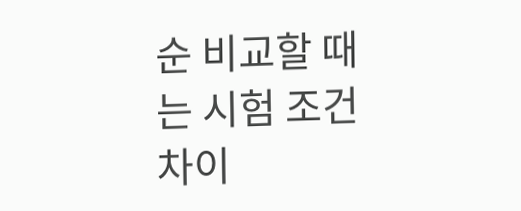순 비교할 때는 시험 조건 차이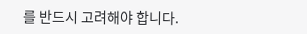를 반드시 고려해야 합니다.